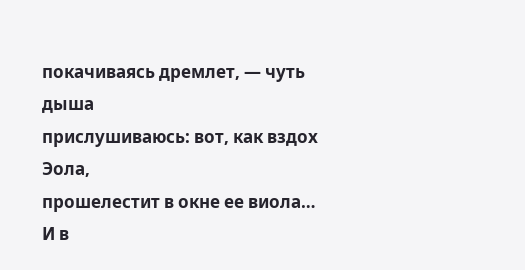покачиваясь дремлет, — чуть дыша
прислушиваюсь: вот, как вздох Эола,
прошелестит в окне ее виола…
И в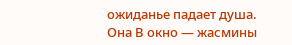ожиданье падает душа.
Она В окно — жасмины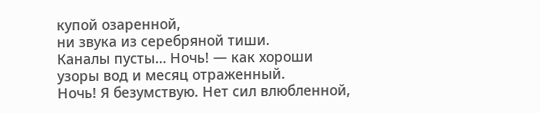купой озаренной,
ни звука из серебряной тиши.
Каналы пусты… Ночь! — как хороши
узоры вод и месяц отраженный.
Ночь! Я безумствую. Нет сил влюбленной,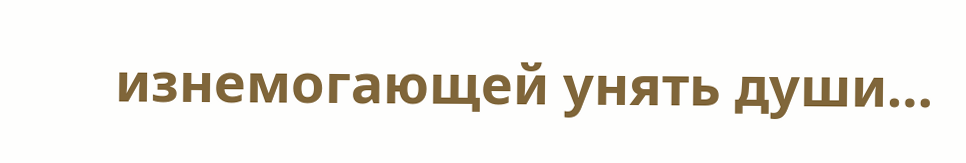изнемогающей унять души…